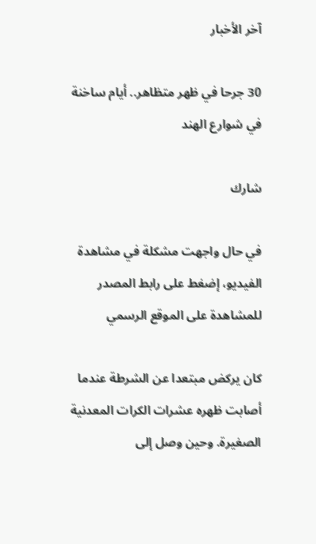آخر الأخبار

30 جرحا في ظهر متظاهر.. أيام ساخنة في شوارع الهند

شارك

في حال واجهت مشكلة في مشاهدة الفيديو، إضغط على رابط المصدر للمشاهدة على الموقع الرسمي

كان يركض مبتعدا عن الشرطة عندما أصابت ظهره عشرات الكرات المعدنية الصغيرة. وحين وصل إلى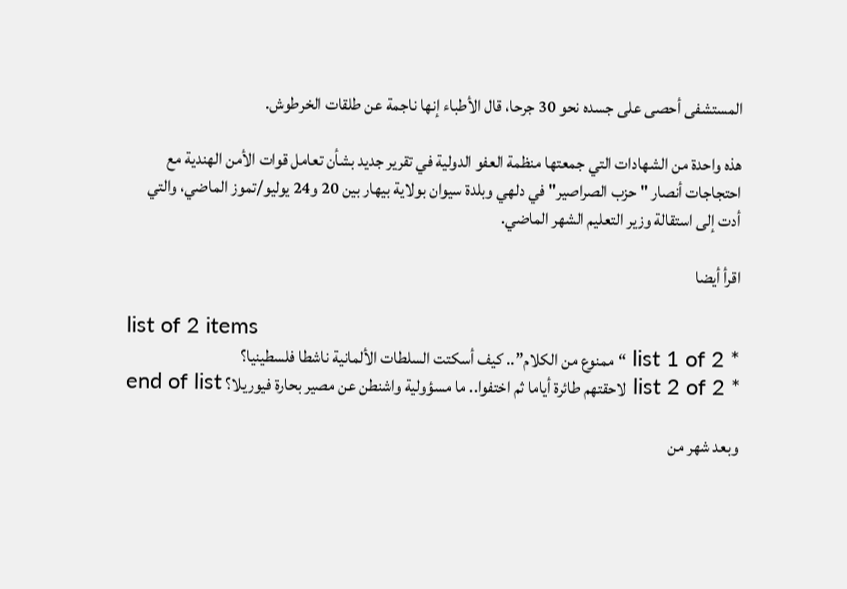المستشفى أحصى على جسده نحو 30 جرحا، قال الأطباء إنها ناجمة عن طلقات الخرطوش.

هذه واحدة من الشهادات التي جمعتها منظمة العفو الدولية في تقرير جديد بشأن تعامل قوات الأمن الهندية مع احتجاجات أنصار "حزب الصراصير" في دلهي وبلدة سيوان بولاية بيهار بين 20 و24 يوليو/تموز الماضي، والتي أدت إلى استقالة وزير التعليم الشهر الماضي.

اقرأ أيضا

list of 2 items
* list 1 of 2 “ممنوع من الكلام”.. كيف أسكتت السلطات الألمانية ناشطا فلسطينيا؟
* list 2 of 2 لاحقتهم طائرة أياما ثم اختفوا.. ما مسؤولية واشنطن عن مصير بحارة فيوريلا؟ end of list

وبعد شهر من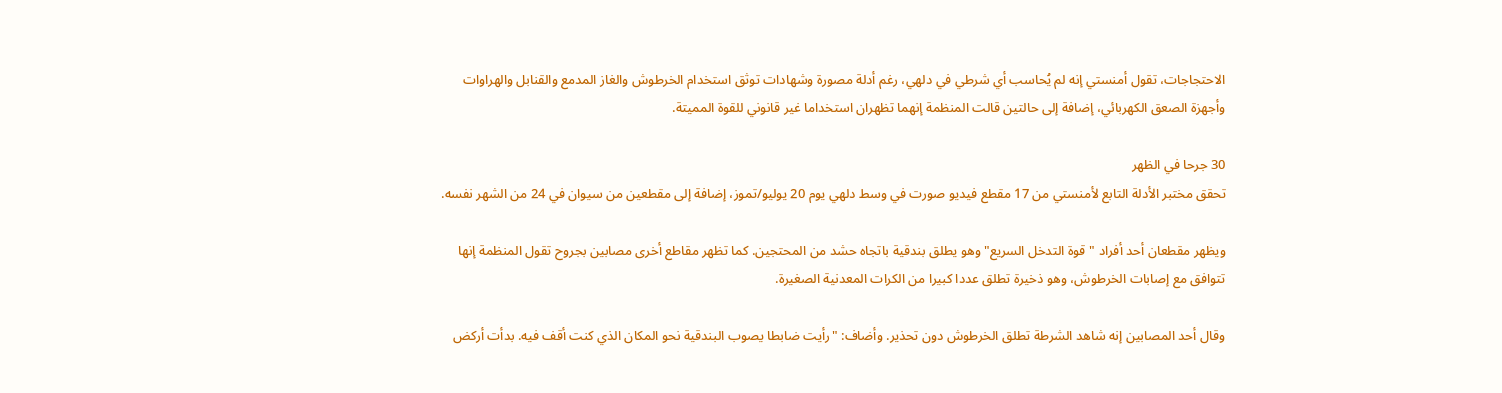الاحتجاجات، تقول أمنستي إنه لم يُحاسب أي شرطي في دلهي، رغم أدلة مصورة وشهادات توثق استخدام الخرطوش والغاز المدمع والقنابل والهراوات وأجهزة الصعق الكهربائي، إضافة إلى حالتين قالت المنظمة إنهما تظهران استخداما غير قانوني للقوة المميتة.

30 جرحا في الظهر
تحقق مختبر الأدلة التابع لأمنستي من 17 مقطع فيديو صورت في وسط دلهي يوم 20 يوليو/تموز، إضافة إلى مقطعين من سيوان في 24 من الشهر نفسه.

ويظهر مقطعان أحد أفراد "قوة التدخل السريع" وهو يطلق بندقية باتجاه حشد من المحتجين. كما تظهر مقاطع أخرى مصابين بجروح تقول المنظمة إنها تتوافق مع إصابات الخرطوش، وهو ذخيرة تطلق عددا كبيرا من الكرات المعدنية الصغيرة.

وقال أحد المصابين إنه شاهد الشرطة تطلق الخرطوش دون تحذير. وأضاف: "رأيت ضابطا يصوب البندقية نحو المكان الذي كنت أقف فيه. بدأت أركض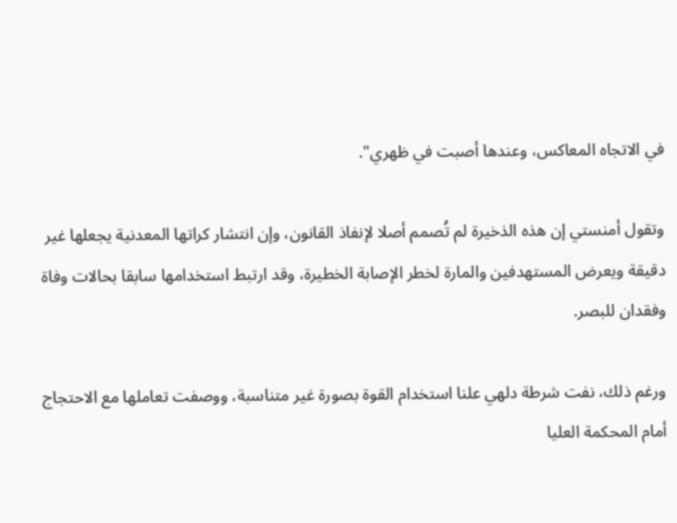في الاتجاه المعاكس، وعندها أصبت في ظهري".

وتقول أمنستي إن هذه الذخيرة لم تُصمم أصلا لإنفاذ القانون، وإن انتشار كراتها المعدنية يجعلها غير دقيقة ويعرض المستهدفين والمارة لخطر الإصابة الخطيرة، وقد ارتبط استخدامها سابقا بحالات وفاة وفقدان للبصر.

ورغم ذلك، نفت شرطة دلهي علنا استخدام القوة بصورة غير متناسبة، ووصفت تعاملها مع الاحتجاج أمام المحكمة العليا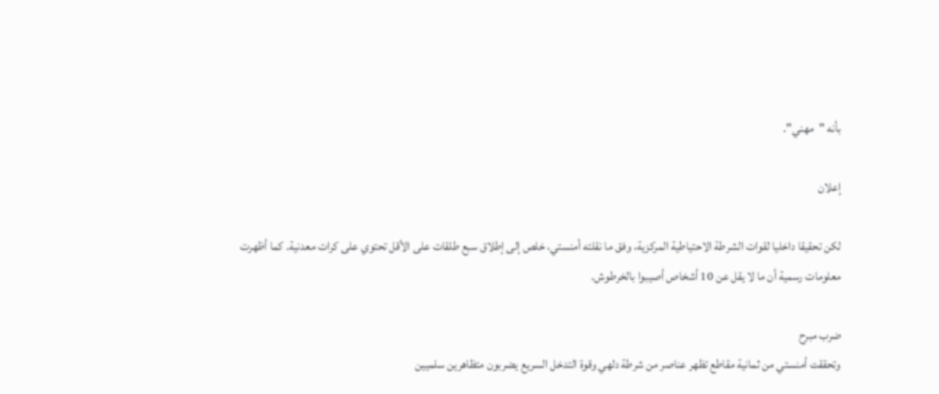بأنه "مهني".

إعلان

لكن تحقيقا داخليا لقوات الشرطة الاحتياطية المركزية، وفق ما نقلته أمنستي، خلص إلى إطلاق سبع طلقات على الأقل تحتوي على كرات معدنية. كما أظهرت معلومات رسمية أن ما لا يقل عن 10 أشخاص أصيبوا بالخرطوش.

ضرب مبرح
وتحققت أمنستي من ثمانية مقاطع تظهر عناصر من شرطة دلهي وقوة التدخل السريع يضربون متظاهرين سلميين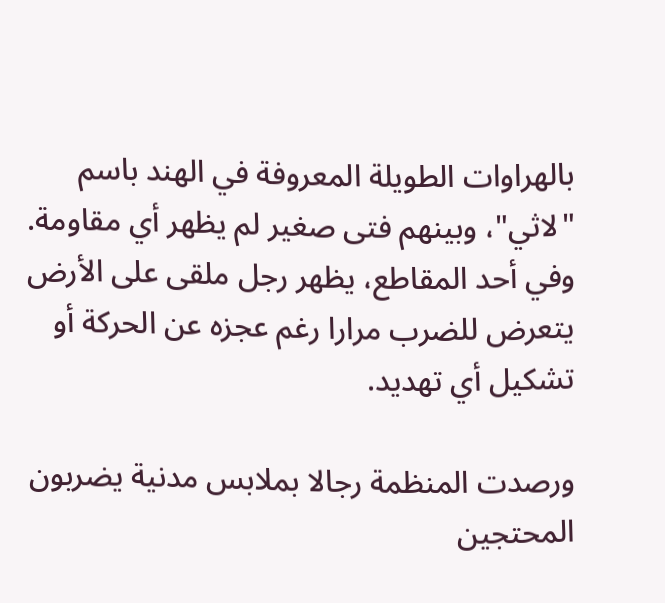بالهراوات الطويلة المعروفة في الهند باسم "لاثي"، وبينهم فتى صغير لم يظهر أي مقاومة. وفي أحد المقاطع، يظهر رجل ملقى على الأرض يتعرض للضرب مرارا رغم عجزه عن الحركة أو تشكيل أي تهديد.

ورصدت المنظمة رجالا بملابس مدنية يضربون المحتجين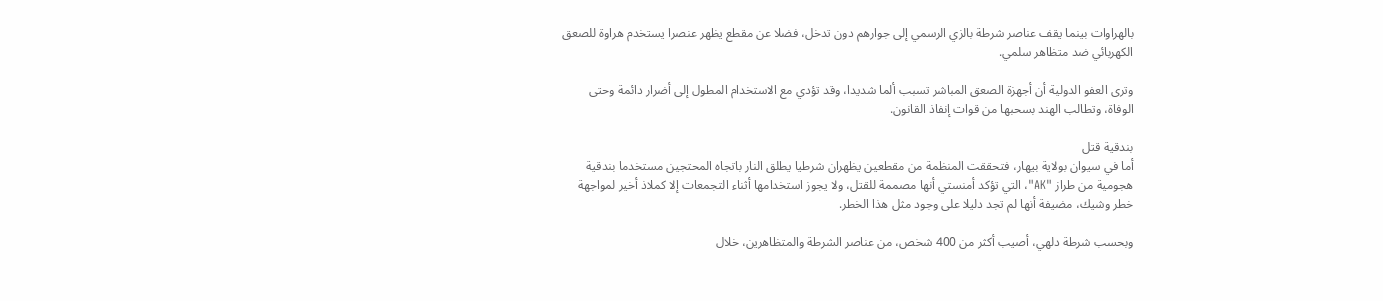بالهراوات بينما يقف عناصر شرطة بالزي الرسمي إلى جوارهم دون تدخل، فضلا عن مقطع يظهر عنصرا يستخدم هراوة للصعق الكهربائي ضد متظاهر سلمي.

وترى العفو الدولية أن أجهزة الصعق المباشر تسبب ألما شديدا، وقد تؤدي مع الاستخدام المطول إلى أضرار دائمة وحتى الوفاة، وتطالب الهند بسحبها من قوات إنفاذ القانون.

بندقية قتل
أما في سيوان بولاية بيهار، فتحققت المنظمة من مقطعين يظهران شرطيا يطلق النار باتجاه المحتجين مستخدما بندقية هجومية من طراز "AK"، التي تؤكد أمنستي أنها مصممة للقتل، ولا يجوز استخدامها أثناء التجمعات إلا كملاذ أخير لمواجهة خطر وشيك، مضيفة أنها لم تجد دليلا على وجود مثل هذا الخطر.

وبحسب شرطة دلهي، أصيب أكثر من 400 شخص، من عناصر الشرطة والمتظاهرين، خلال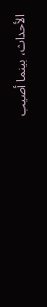الأحداث، بينما أصيب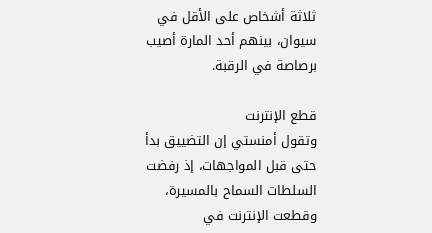ثلاثة أشخاص على الأقل في سيوان، بينهم أحد المارة أصيب برصاصة في الرقبة.

قطع الإنترنت
وتقول أمنستي إن التضييق بدأ حتى قبل المواجهات، إذ رفضت السلطات السماح بالمسيرة، وقطعت الإنترنت في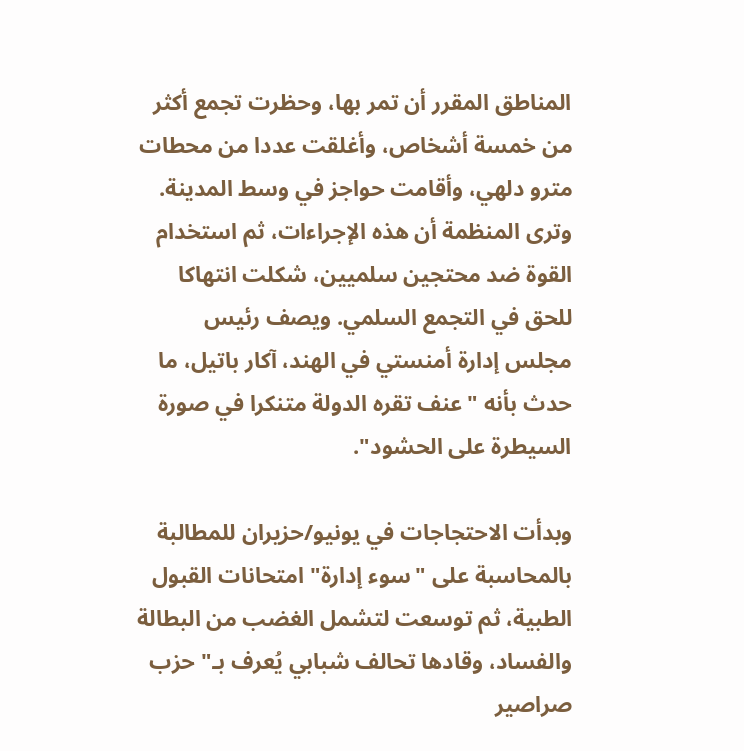المناطق المقرر أن تمر بها، وحظرت تجمع أكثر من خمسة أشخاص، وأغلقت عددا من محطات مترو دلهي، وأقامت حواجز في وسط المدينة. وترى المنظمة أن هذه الإجراءات، ثم استخدام القوة ضد محتجين سلميين، شكلت انتهاكا للحق في التجمع السلمي. ويصف رئيس مجلس إدارة أمنستي في الهند، آكار باتيل، ما حدث بأنه "عنف تقره الدولة متنكرا في صورة السيطرة على الحشود".

وبدأت الاحتجاجات في يونيو/حزيران للمطالبة بالمحاسبة على "سوء إدارة" امتحانات القبول الطبية، ثم توسعت لتشمل الغضب من البطالة والفساد، وقادها تحالف شبابي يُعرف بـ" حزب صراصير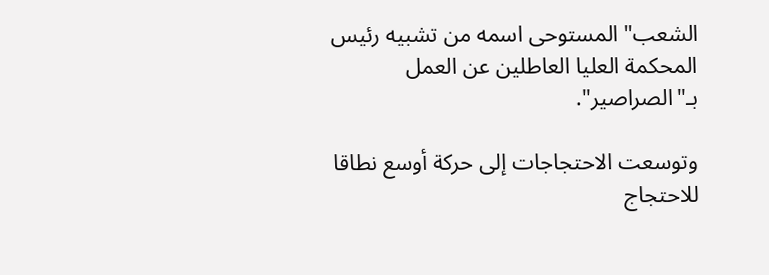الشعب" المستوحى اسمه من تشبيه رئيس المحكمة العليا العاطلين عن العمل بـ"الصراصير".

وتوسعت الاحتجاجات إلى حركة أوسع نطاقا للاحتجاج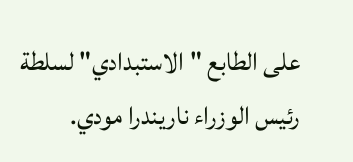على الطابع "الاستبدادي" لسلطة رئيس الوزراء ناريندرا مودي.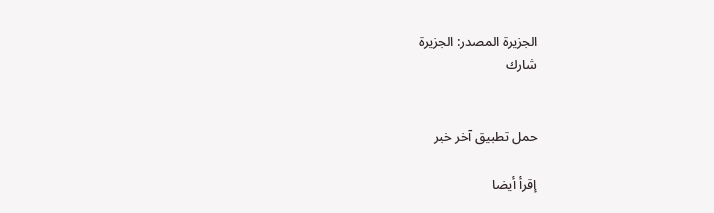الجزيرة المصدر: الجزيرة
شارك


حمل تطبيق آخر خبر

إقرأ أيضا